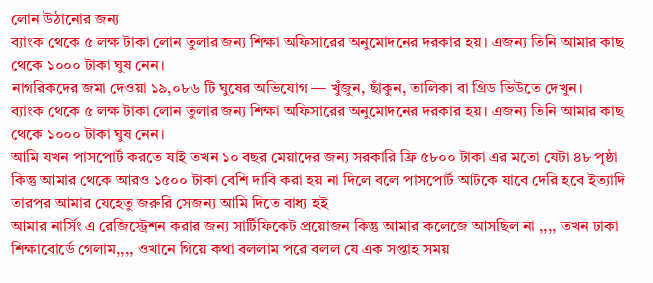লোন উঠানোর জন্য
ব্যাংক থেকে ৫ লক্ষ টাকা লোন তুলার জন্য শিক্ষা অফিসারের অনুমোদনের দরকার হয়। এজন্য তিনি আমার কাছ থেকে ১০০০ টাকা ঘুষ নেন।
নাগরিকদের জমা দেওয়া ১৯,০৮৬ টি ঘুষের অভিযোগ — খুঁজুন, ছাঁকুন, তালিকা বা গ্রিড ভিউতে দেখুন।
ব্যাংক থেকে ৫ লক্ষ টাকা লোন তুলার জন্য শিক্ষা অফিসারের অনুমোদনের দরকার হয়। এজন্য তিনি আমার কাছ থেকে ১০০০ টাকা ঘুষ নেন।
আমি যখন পাসপোর্ট করতে যাই তখন ১০ বছর মেয়াদের জন্য সরকারি ফ্রি ৫৮০০ টাকা এর মতো যেটা ৪৮ পৃষ্ঠা কিন্তু আমার থেকে আরও ১৫০০ টাকা বেশি দাবি করা হয় না দিলে বলে পাসপোর্ট আটকে যাবে দেরি হবে ইত্যাদি তারপর আমার যেহেতু জরুরি সেজন্য আমি দিতে বাধ্য হই
আমার নার্সিং এ রেজিস্ট্রেশন করার জন্য সার্টিফিকেট প্রয়োজন কিন্তু আমার কলেজে আসছিল না ,,,, তখন ঢাকা শিক্ষাবোর্ডে গেলাম,,,, ওখানে গিয়ে কথা বললাম পরে বলল যে এক সপ্তাহ সময়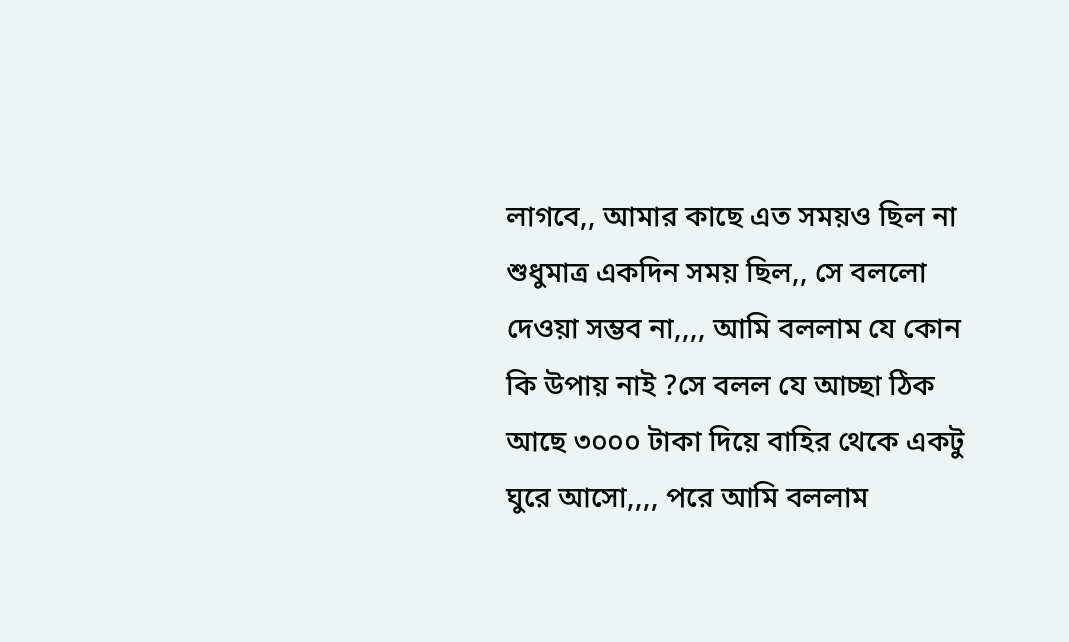লাগবে,, আমার কাছে এত সময়ও ছিল না শুধুমাত্র একদিন সময় ছিল,, সে বললো দেওয়া সম্ভব না,,,, আমি বললাম যে কোন কি উপায় নাই ?সে বলল যে আচ্ছা ঠিক আছে ৩০০০ টাকা দিয়ে বাহির থেকে একটু ঘুরে আসো,,,, পরে আমি বললাম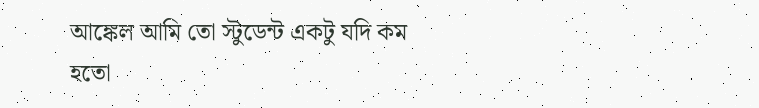আঙ্কেল আমি তো স্টুডেন্ট একটু যদি কম হতো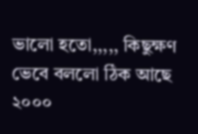ভালো হতো,,,,, কিছুক্ষণ ভেবে বললো ঠিক আছে ২০০০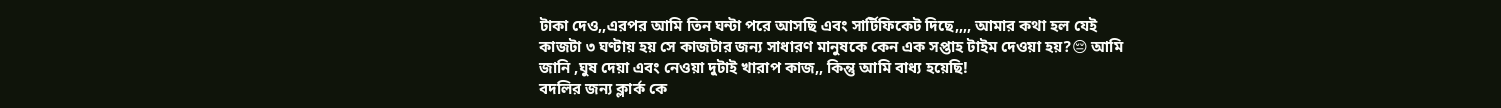টাকা দেও,,এরপর আমি তিন ঘন্টা পরে আসছি এবং সার্টিফিকেট দিছে,,,, আমার কথা হল যেই কাজটা ৩ ঘণ্টায় হয় সে কাজটার জন্য সাধারণ মানুষকে কেন এক সপ্তাহ টাইম দেওয়া হয়?😔 আমি জানি ,ঘুষ দেয়া এবং নেওয়া দুটাই খারাপ কাজ,, কিন্তু আমি বাধ্য হয়েছি!
বদলির জন্য ক্লার্ক কে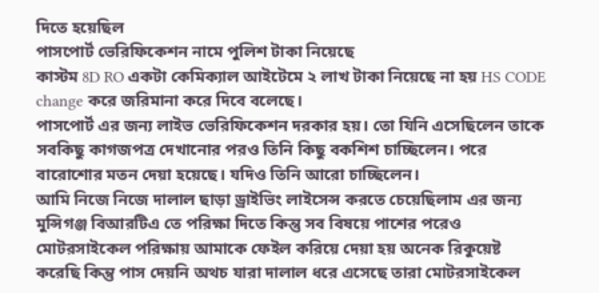দিতে হয়েছিল
পাসপোর্ট ভেরিফিকেশন নামে পুলিশ টাকা নিয়েছে
কাস্টম 8D RO একটা কেমিক্যাল আইটেমে ২ লাখ টাকা নিয়েছে না হয় HS CODE change করে জরিমানা করে দিবে বলেছে।
পাসপোর্ট এর জন্য লাইভ ভেরিফিকেশন দরকার হয়। তো যিনি এসেছিলেন তাকে সবকিছু কাগজপত্র দেখানোর পরও তিনি কিছু বকশিশ চাচ্ছিলেন। পরে বারোশোর মতন দেয়া হয়েছে। যদিও তিনি আরো চাচ্ছিলেন।
আমি নিজে নিজে দালাল ছাড়া ড্রাইভিং লাইসেন্স করতে চেয়েছিলাম এর জন্য মুন্সিগঞ্জ বিআরটিএ তে পরিক্ষা দিতে কিন্তু সব বিষয়ে পাশের পরেও মোটরসাইকেল পরিক্ষায় আমাকে ফেইল করিয়ে দেয়া হয় অনেক রিকুয়েষ্ট করেছি কিন্তু পাস দেয়নি অথচ যারা দালাল ধরে এসেছে তারা মোটরসাইকেল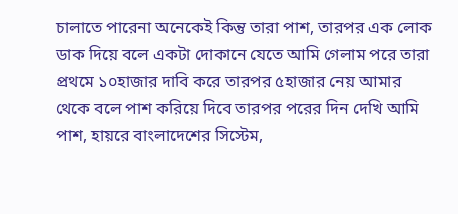চালাতে পারেনা অনেকেই কিন্তু তারা পাশ, তারপর এক লোক ডাক দিয়ে বলে একটা দোকানে যেতে আমি গেলাম পরে তারা প্রথমে ১০হাজার দাবি করে তারপর ৫হাজার নেয় আমার থেকে বলে পাশ করিয়ে দিবে তারপর পরের দিন দেখি আমি পাশ, হায়রে বাংলাদেশের সিস্টেম,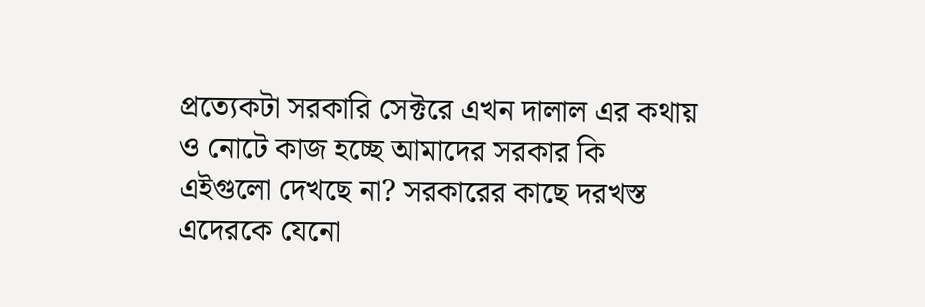প্রত্যেকটা সরকারি সেক্টরে এখন দালাল এর কথায় ও নোটে কাজ হচ্ছে আমাদের সরকার কি এইগুলো দেখছে না? সরকারের কাছে দরখস্ত এদেরকে যেনো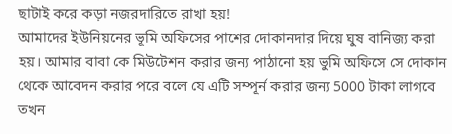ছাটাই করে কড়া নজরদারিতে রাখা হয়!
আমাদের ইউনিয়নের ভূমি অফিসের পাশের দোকানদার দিয়ে ঘুষ বানিজ্য করা হয়। আমার বাবা কে মিউটেশন করার জন্য পাঠানো হয় ভুমি অফিসে সে দোকান থেকে আবেদন করার পরে বলে যে এটি সম্পূর্ন করার জন্য 5000 টাকা লাগবে তখন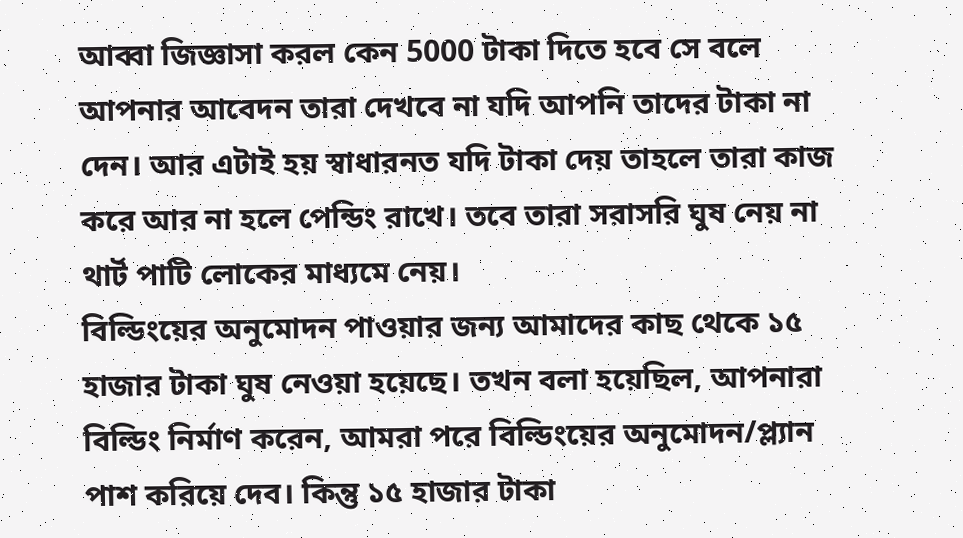আব্বা জিজ্ঞাসা করল কেন 5000 টাকা দিতে হবে সে বলে আপনার আবেদন তারা দেখবে না যদি আপনি তাদের টাকা না দেন। আর এটাই হয় স্বাধারনত যদি টাকা দেয় তাহলে তারা কাজ করে আর না হলে পেন্ডিং রাখে। তবে তারা সরাসরি ঘুষ নেয় না থার্ট পাটি লোকের মাধ্যমে নেয়।
বিল্ডিংয়ের অনুমোদন পাওয়ার জন্য আমাদের কাছ থেকে ১৫ হাজার টাকা ঘুষ নেওয়া হয়েছে। তখন বলা হয়েছিল, আপনারা বিল্ডিং নির্মাণ করেন, আমরা পরে বিল্ডিংয়ের অনুমোদন/প্ল্যান পাশ করিয়ে দেব। কিন্তু ১৫ হাজার টাকা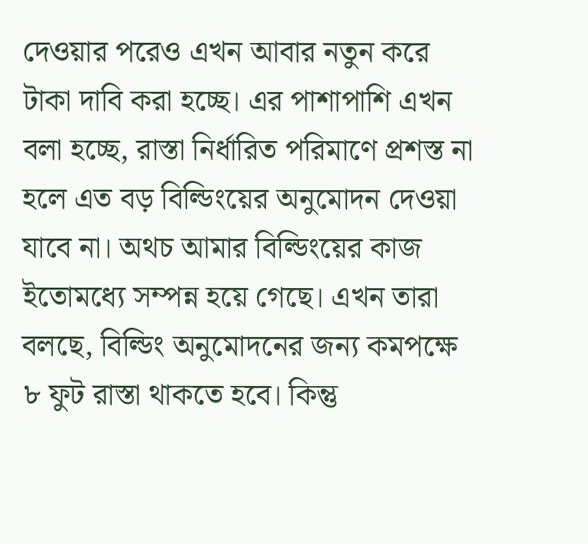দেওয়ার পরেও এখন আবার নতুন করে টাকা দাবি করা হচ্ছে। এর পাশাপাশি এখন বলা হচ্ছে, রাস্তা নির্ধারিত পরিমাণে প্রশস্ত না হলে এত বড় বিল্ডিংয়ের অনুমোদন দেওয়া যাবে না। অথচ আমার বিল্ডিংয়ের কাজ ইতোমধ্যে সম্পন্ন হয়ে গেছে। এখন তারা বলছে, বিল্ডিং অনুমোদনের জন্য কমপক্ষে ৮ ফুট রাস্তা থাকতে হবে। কিন্তু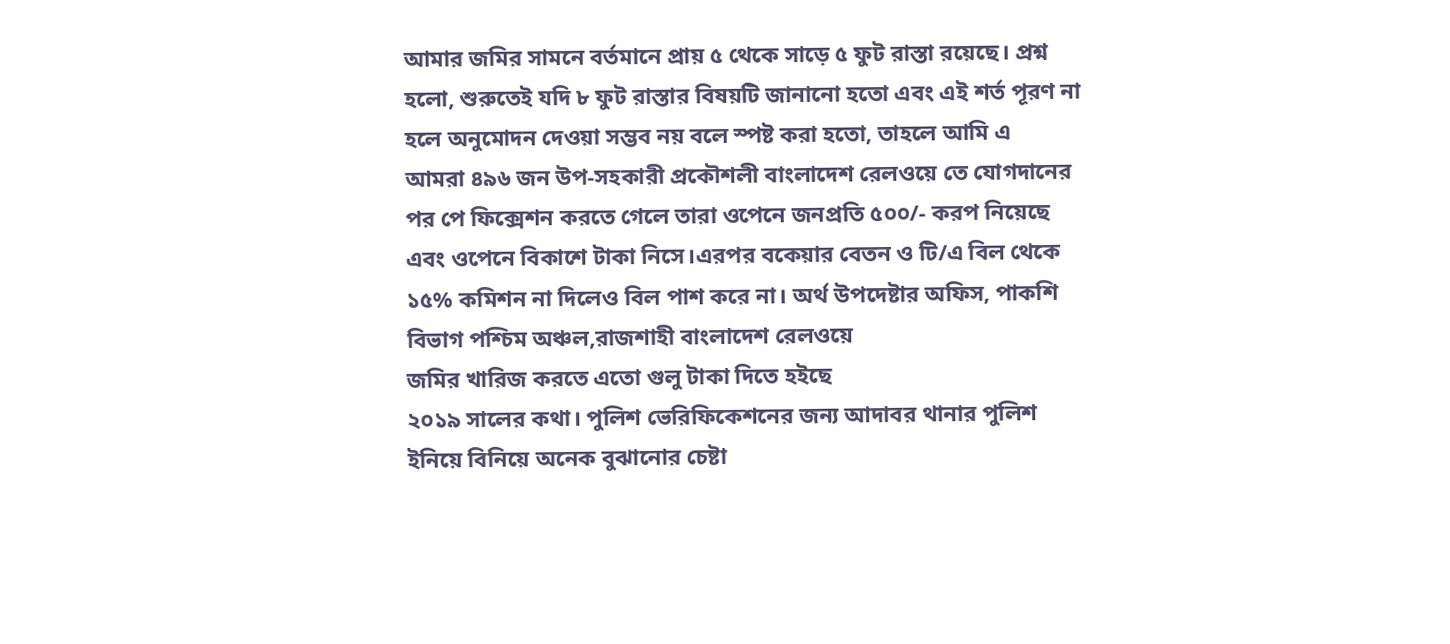আমার জমির সামনে বর্তমানে প্রায় ৫ থেকে সাড়ে ৫ ফুট রাস্তা রয়েছে। প্রশ্ন হলো, শুরুতেই যদি ৮ ফুট রাস্তার বিষয়টি জানানো হতো এবং এই শর্ত পূরণ না হলে অনুমোদন দেওয়া সম্ভব নয় বলে স্পষ্ট করা হতো, তাহলে আমি এ
আমরা ৪৯৬ জন উপ-সহকারী প্রকৌশলী বাংলাদেশ রেলওয়ে তে যোগদানের পর পে ফিক্সেশন করতে গেলে তারা ওপেনে জনপ্রতি ৫০০/- করপ নিয়েছে এবং ওপেনে বিকাশে টাকা নিসে।এরপর বকেয়ার বেতন ও টি/এ বিল থেকে ১৫% কমিশন না দিলেও বিল পাশ করে না। অর্থ উপদেষ্টার অফিস, পাকশি বিভাগ পশ্চিম অঞ্চল,রাজশাহী বাংলাদেশ রেলওয়ে
জমির খারিজ করতে এতো গুলু টাকা দিতে হইছে
২০১৯ সালের কথা। পুলিশ ভেরিফিকেশনের জন্য আদাবর থানার পুলিশ ইনিয়ে বিনিয়ে অনেক বুঝানোর চেষ্টা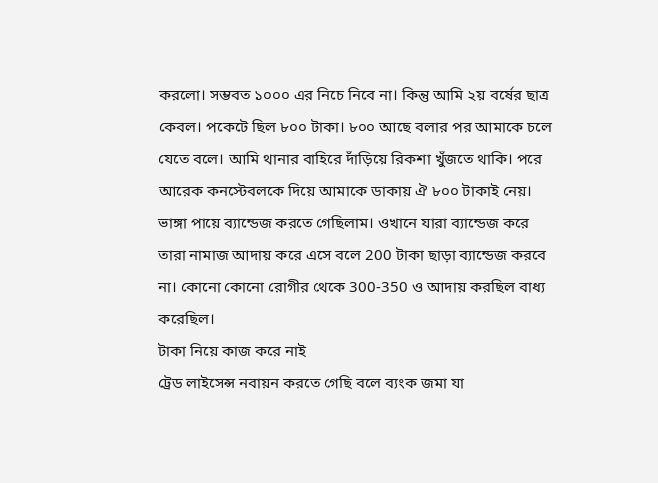করলো। সম্ভবত ১০০০ এর নিচে নিবে না। কিন্তু আমি ২য় বর্ষের ছাত্র কেবল। পকেটে ছিল ৮০০ টাকা। ৮০০ আছে বলার পর আমাকে চলে যেতে বলে। আমি থানার বাহিরে দাঁড়িয়ে রিকশা খুঁজতে থাকি। পরে আরেক কনস্টেবলকে দিয়ে আমাকে ডাকায় ঐ ৮০০ টাকাই নেয়।
ভাঙ্গা পায়ে ব্যান্ডেজ করতে গেছিলাম। ওখানে যারা ব্যান্ডেজ করে তারা নামাজ আদায় করে এসে বলে 200 টাকা ছাড়া ব্যান্ডেজ করবে না। কোনো কোনো রোগীর থেকে 300-350 ও আদায় করছিল বাধ্য করেছিল।
টাকা নিয়ে কাজ করে নাই
ট্রেড লাইসেন্স নবায়ন করতে গেছি বলে ব্যংক জমা যা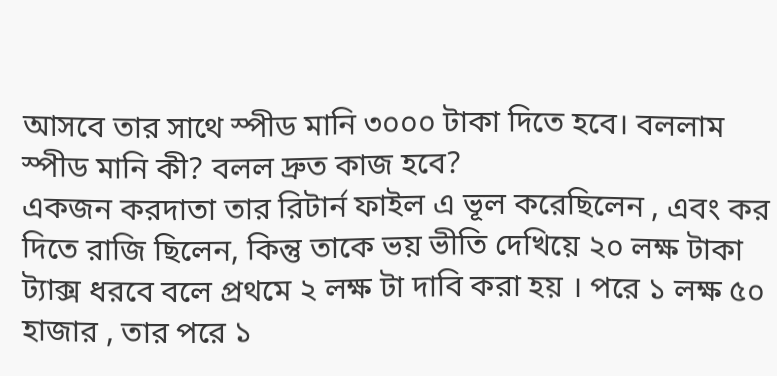আসবে তার সাথে স্পীড মানি ৩০০০ টাকা দিতে হবে। বললাম স্পীড মানি কী? বলল দ্রুত কাজ হবে?
একজন করদাতা তার রিটার্ন ফাইল এ ভূল করেছিলেন , এবং কর দিতে রাজি ছিলেন, কিন্তু তাকে ভয় ভীতি দেখিয়ে ২০ লক্ষ টাকা ট্যাক্স ধরবে বলে প্রথমে ২ লক্ষ টা দাবি করা হয় । পরে ১ লক্ষ ৫০ হাজার , তার পরে ১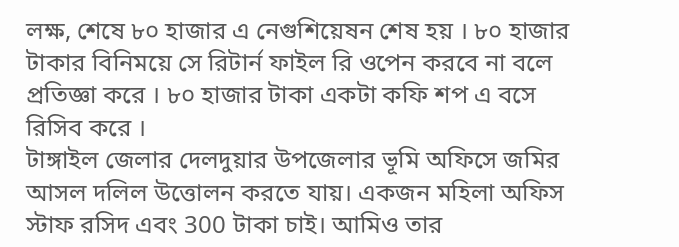লক্ষ, শেষে ৮০ হাজার এ নেগুশিয়েষন শেষ হয় । ৮০ হাজার টাকার বিনিময়ে সে রিটার্ন ফাইল রি ওপেন করবে না বলে প্রতিজ্ঞা করে । ৮০ হাজার টাকা একটা কফি শপ এ বসে রিসিব করে ।
টাঙ্গাইল জেলার দেলদুয়ার উপজেলার ভূমি অফিসে জমির আসল দলিল উত্তোলন করতে যায়। একজন মহিলা অফিস স্টাফ রসিদ এবং 300 টাকা চাই। আমিও তার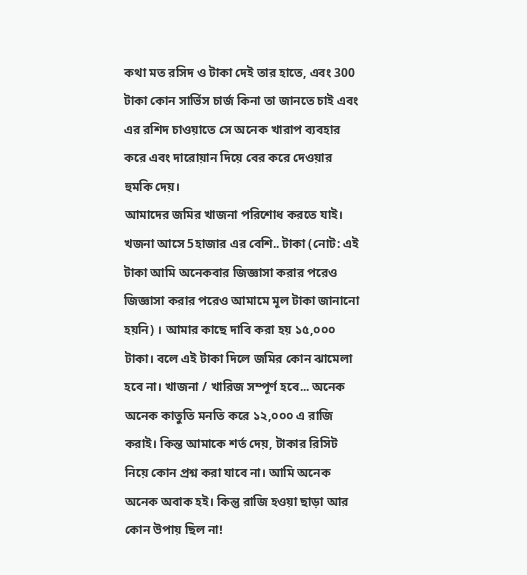কথা মত রসিদ ও টাকা দেই তার হাতে, এবং 300 টাকা কোন সার্ভিস চার্জ কিনা তা জানতে চাই এবং এর রশিদ চাওয়াতে সে অনেক খারাপ ব্যবহার করে এবং দারোয়ান দিয়ে বের করে দেওয়ার হুমকি দেয়।
আমাদের জমির খাজনা পরিশোধ করতে যাই। খজনা আসে 5হাজার এর বেশি.. টাকা (নোট: এই টাকা আমি অনেকবার জিজ্ঞাসা করার পরেও জিজ্ঞাসা করার পরেও আমামে মূল টাকা জানানো হয়নি) । আমার কাছে দাবি করা হয় ১৫,০০০ টাকা। বলে এই টাকা দিলে জমির কোন ঝামেলা হবে না। খাজনা / খারিজ সম্পূর্ণ হবে... অনেক অনেক কাতুতি মনতি করে ১২,০০০ এ রাজি করাই। কিন্ত আমাকে শর্ত দেয়, টাকার রিসিট নিয়ে কোন প্রশ্ন করা যাবে না। আমি অনেক অনেক অবাক হই। কিন্তু রাজি হওয়া ছাড়া আর কোন উপায় ছিল না!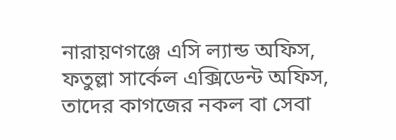নারায়ণগঞ্জে এসি ল্যান্ড অফিস, ফতুল্লা সার্কেল এক্সিডেন্ট অফিস, তাদের কাগজের নকল বা সেবা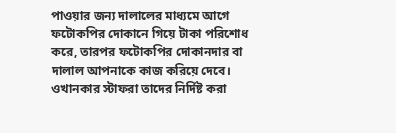পাওয়ার জন্য দালালের মাধ্যমে আগে ফটোকপির দোকানে গিয়ে টাকা পরিশোধ করে, তারপর ফটোকপির দোকানদার বা দালাল আপনাকে কাজ করিয়ে দেবে। ওখানকার স্টাফরা তাদের নির্দিষ্ট করা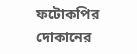ফটোকপির দোকানের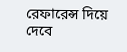রেফারেন্স দিয়ে দেবে